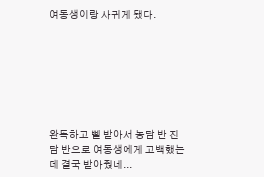여동생이랑 사귀게 됐다.







완독하고 삘 받아서 농담 반 진담 반으로 여동생에게 고백했는데 결국 받아줬네...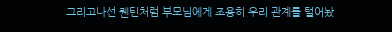그리고나선 퀜틴처럼 부모님에게 조용히 우리 관계를 털어놨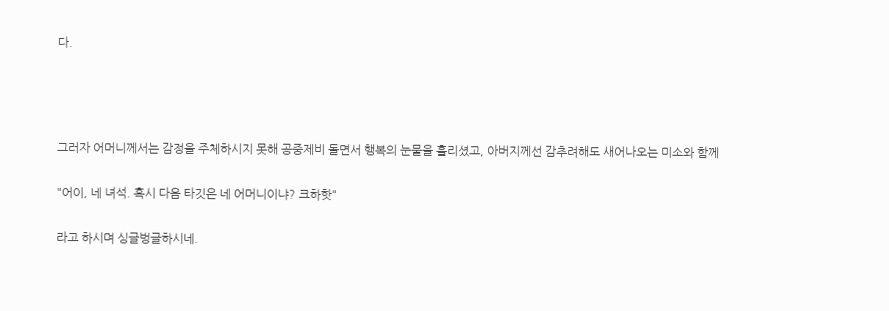다.






그러자 어머니께서는 감정을 주체하시지 못해 공중제비 돌면서 행복의 눈물을 흘리셨고, 아버지께선 감추려해도 새어나오는 미소와 함께


"어이, 네 녀석. 혹시 다음 타깃은 네 어머니이냐? 크하핫"


라고 하시며 싱글벙글하시네.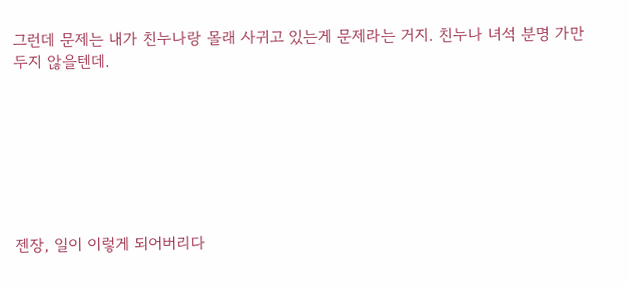그런데 문제는 내가 친누나랑 몰래 사귀고 있는게 문제라는 거지. 친누나 녀석 분명 가만두지 않을텐데.







젠장, 일이 이렇게 되어버리다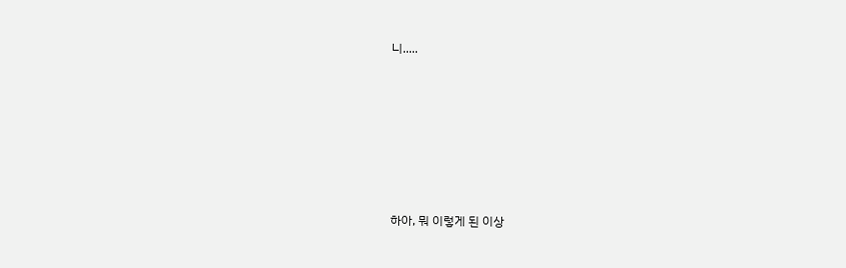니.....







하아, 뭐 이렇게 된 이상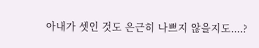아내가 셋인 것도 은근히 나쁘지 않을지도....?